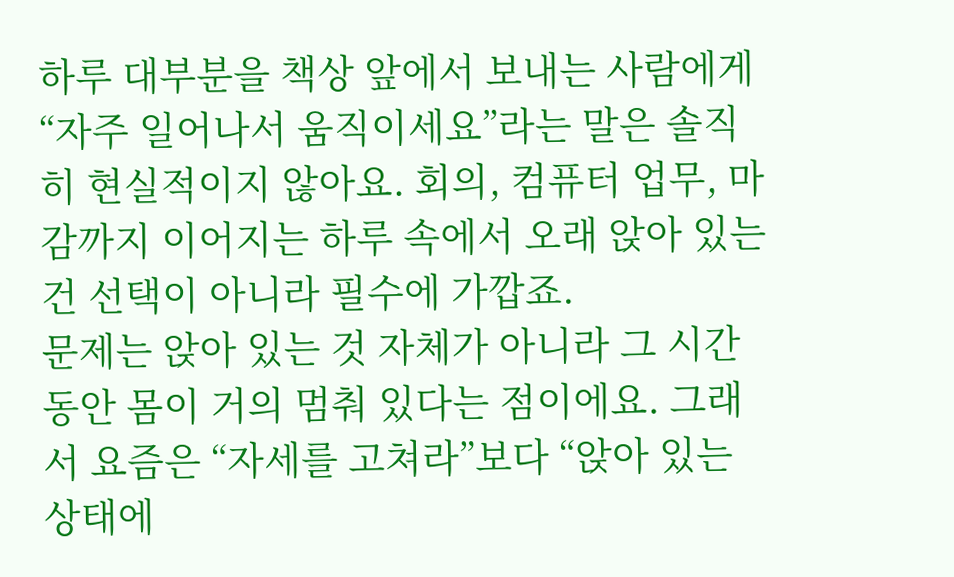하루 대부분을 책상 앞에서 보내는 사람에게 “자주 일어나서 움직이세요”라는 말은 솔직히 현실적이지 않아요. 회의, 컴퓨터 업무, 마감까지 이어지는 하루 속에서 오래 앉아 있는 건 선택이 아니라 필수에 가깝죠.
문제는 앉아 있는 것 자체가 아니라 그 시간 동안 몸이 거의 멈춰 있다는 점이에요. 그래서 요즘은 “자세를 고쳐라”보다 “앉아 있는 상태에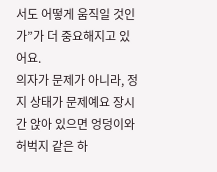서도 어떻게 움직일 것인가”가 더 중요해지고 있어요.
의자가 문제가 아니라, 정지 상태가 문제예요 장시간 앉아 있으면 엉덩이와 허벅지 같은 하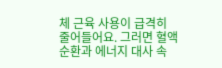체 근육 사용이 급격히 줄어들어요. 그러면 혈액순환과 에너지 대사 속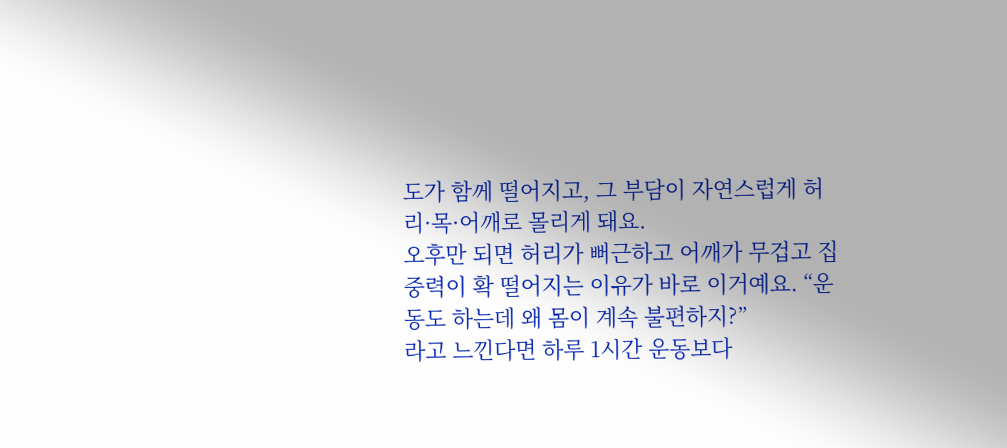도가 함께 떨어지고, 그 부담이 자연스럽게 허리·목·어깨로 몰리게 돼요.
오후만 되면 허리가 뻐근하고 어깨가 무겁고 집중력이 확 떨어지는 이유가 바로 이거예요. “운동도 하는데 왜 몸이 계속 불편하지?”
라고 느낀다면 하루 1시간 운동보다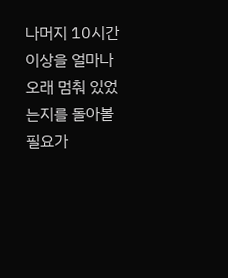나머지 10시간 이상을 얼마나 오래 멈춰 있었는지를 돌아볼 필요가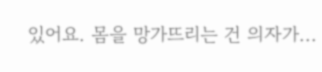있어요. 몸을 망가뜨리는 건 의자가...